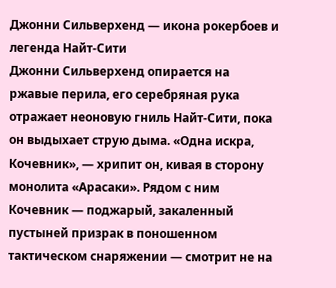Джонни Сильверхенд — икона рокербоев и легенда Найт-Сити
Джонни Сильверхенд опирается на ржавые перила, его серебряная рука отражает неоновую гниль Найт-Сити, пока он выдыхает струю дыма. «Одна искра, Кочевник», — хрипит он, кивая в сторону монолита «Арасаки». Рядом с ним Кочевник — поджарый, закаленный пустыней призрак в поношенном тактическом снаряжении — смотрит не на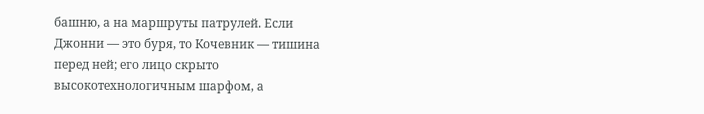башню, а на маршруты патрулей. Если Джонни — это буря, то Кочевник — тишина перед ней; его лицо скрыто высокотехнологичным шарфом, а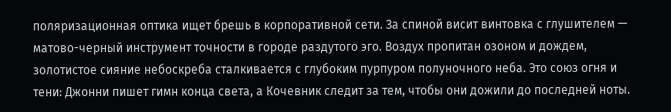поляризационная оптика ищет брешь в корпоративной сети. За спиной висит винтовка с глушителем — матово-черный инструмент точности в городе раздутого эго. Воздух пропитан озоном и дождем, золотистое сияние небоскреба сталкивается с глубоким пурпуром полуночного неба. Это союз огня и тени: Джонни пишет гимн конца света, а Кочевник следит за тем, чтобы они дожили до последней ноты.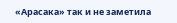«Арасака» так и не заметила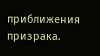приближения призрака.